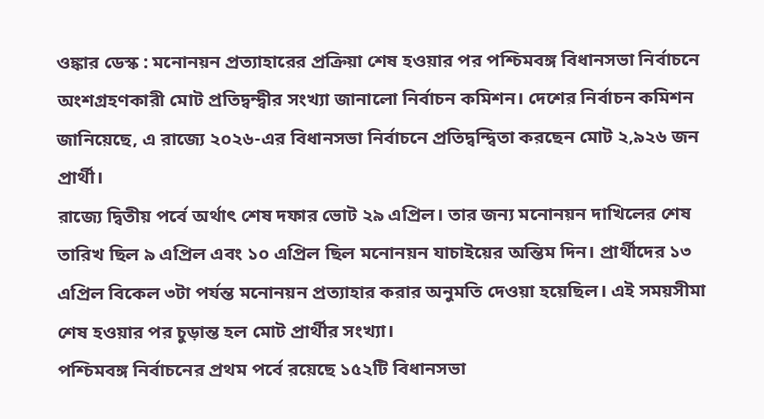ওঙ্কার ডেস্ক : মনোনয়ন প্রত্যাহারের প্রক্রিয়া শেষ হওয়ার পর পশ্চিমবঙ্গ বিধানসভা নির্বাচনে অংশগ্রহণকারী মোট প্রতিদ্বন্দ্বীর সংখ্যা জানালো নির্বাচন কমিশন। দেশের নির্বাচন কমিশন জানিয়েছে, এ রাজ্যে ২০২৬-এর বিধানসভা নির্বাচনে প্রতিদ্বন্দ্বিতা করছেন মোট ২,৯২৬ জন প্রার্থী।
রাজ্যে দ্বিতীয় পর্বে অর্থাৎ শেষ দফার ভোট ২৯ এপ্রিল। তার জন্য মনোনয়ন দাখিলের শেষ তারিখ ছিল ৯ এপ্রিল এবং ১০ এপ্রিল ছিল মনোনয়ন যাচাইয়ের অন্তিম দিন। প্রার্থীদের ১৩ এপ্রিল বিকেল ৩টা পর্যন্ত মনোনয়ন প্রত্যাহার করার অনুমতি দেওয়া হয়েছিল। এই সময়সীমা শেষ হওয়ার পর চুড়ান্ত হল মোট প্রার্থীর সংখ্যা।
পশ্চিমবঙ্গ নির্বাচনের প্রথম পর্বে রয়েছে ১৫২টি বিধানসভা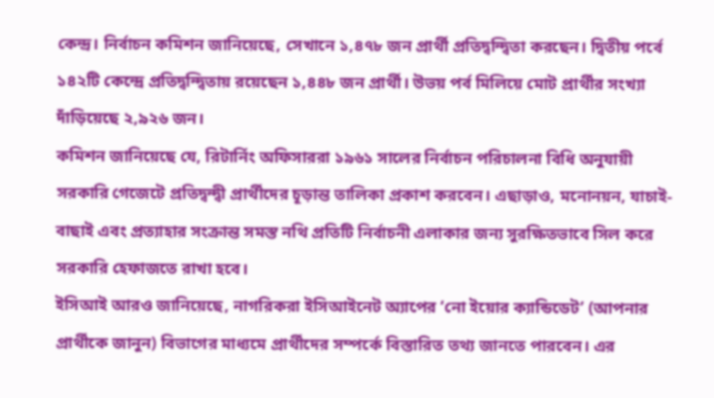কেন্দ্র। নির্বাচন কমিশন জানিয়েছে, সেখানে ১,৪৭৮ জন প্রার্থী প্রতিদ্বন্দ্বিতা করছেন। দ্বিতীয় পর্বে ১৪২টি কেন্দ্রে প্রতিদ্বন্দ্বিতায় রয়েছেন ১,৪৪৮ জন প্রার্থী। উভয় পর্ব মিলিয়ে মোট প্রার্থীর সংখ্যা দাঁড়িয়েছে ২,৯২৬ জন।
কমিশন জানিয়েছে যে, রিটার্নিং অফিসাররা ১৯৬১ সালের নির্বাচন পরিচালনা বিধি অনুযায়ী সরকারি গেজেটে প্রতিদ্বন্দ্বী প্রার্থীদের চূড়ান্ত তালিকা প্রকাশ করবেন। এছাড়াও, মনোনয়ন, যাচাই-বাছাই এবং প্রত্যাহার সংক্রান্ত সমস্ত নথি প্রতিটি নির্বাচনী এলাকার জন্য সুরক্ষিতভাবে সিল করে সরকারি হেফাজতে রাখা হবে।
ইসিআই আরও জানিয়েছে, নাগরিকরা ইসিআইনেট অ্যাপের ‘নো ইয়োর ক্যান্ডিডেট’ (আপনার প্রার্থীকে জানুন) বিভাগের মাধ্যমে প্রার্থীদের সম্পর্কে বিস্তারিত তথ্য জানতে পারবেন। এর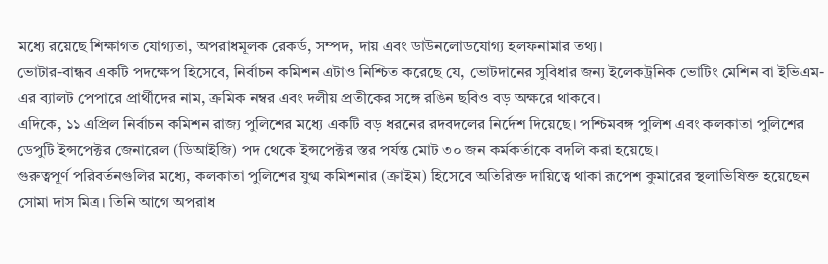মধ্যে রয়েছে শিক্ষাগত যোগ্যতা, অপরাধমূলক রেকর্ড, সম্পদ, দায় এবং ডাউনলোডযোগ্য হলফনামার তথ্য।
ভোটার-বান্ধব একটি পদক্ষেপ হিসেবে, নির্বাচন কমিশন এটাও নিশ্চিত করেছে যে, ভোটদানের সুবিধার জন্য ইলেকট্রনিক ভোটিং মেশিন বা ইভিএম-এর ব্যালট পেপারে প্রার্থীদের নাম, ক্রমিক নম্বর এবং দলীয় প্রতীকের সঙ্গে রঙিন ছবিও বড় অক্ষরে থাকবে।
এদিকে, ১১ এপ্রিল নির্বাচন কমিশন রাজ্য পুলিশের মধ্যে একটি বড় ধরনের রদবদলের নির্দেশ দিয়েছে। পশ্চিমবঙ্গ পুলিশ এবং কলকাতা পুলিশের ডেপুটি ইন্সপেক্টর জেনারেল (ডিআইজি) পদ থেকে ইন্সপেক্টর স্তর পর্যন্ত মোট ৩০ জন কর্মকর্তাকে বদলি করা হয়েছে।
গুরুত্বপূর্ণ পরিবর্তনগুলির মধ্যে, কলকাতা পুলিশের যুগ্ম কমিশনার (ক্রাইম) হিসেবে অতিরিক্ত দায়িত্বে থাকা রূপেশ কুমারের স্থলাভিষিক্ত হয়েছেন সোমা দাস মিত্র। তিনি আগে অপরাধ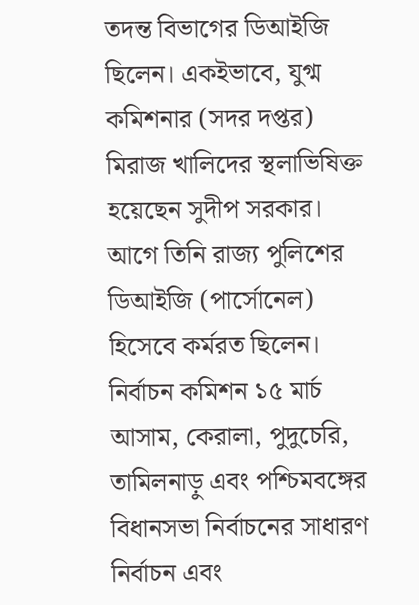তদন্ত বিভাগের ডিআইজি ছিলেন। একইভাবে, যুগ্ম কমিশনার (সদর দপ্তর) মিরাজ খালিদের স্থলাভিষিক্ত হয়েছেন সুদীপ সরকার। আগে তিনি রাজ্য পুলিশের ডিআইজি (পার্সোনেল) হিসেবে কর্মরত ছিলেন।
নির্বাচন কমিশন ১৫ মার্চ আসাম, কেরালা, পুদুচেরি, তামিলনাড়ু এবং পশ্চিমবঙ্গের বিধানসভা নির্বাচনের সাধারণ নির্বাচন এবং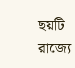ছয়টি রাজ্যে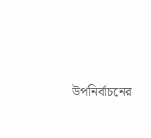উপনির্বাচনের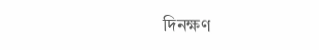দিনক্ষণ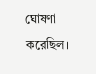ঘোষণা করেছিল।